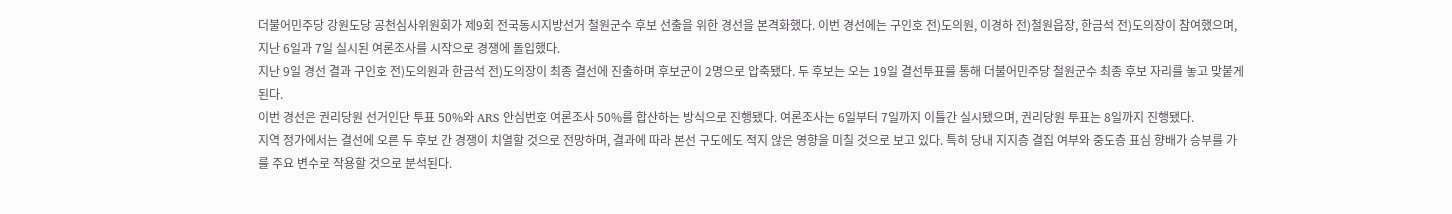더불어민주당 강원도당 공천심사위원회가 제9회 전국동시지방선거 철원군수 후보 선출을 위한 경선을 본격화했다. 이번 경선에는 구인호 전)도의원, 이경하 전)철원읍장, 한금석 전)도의장이 참여했으며, 지난 6일과 7일 실시된 여론조사를 시작으로 경쟁에 돌입했다.
지난 9일 경선 결과 구인호 전)도의원과 한금석 전)도의장이 최종 결선에 진출하며 후보군이 2명으로 압축됐다. 두 후보는 오는 19일 결선투표를 통해 더불어민주당 철원군수 최종 후보 자리를 놓고 맞붙게 된다.
이번 경선은 권리당원 선거인단 투표 50%와 ARS 안심번호 여론조사 50%를 합산하는 방식으로 진행됐다. 여론조사는 6일부터 7일까지 이틀간 실시됐으며, 권리당원 투표는 8일까지 진행됐다.
지역 정가에서는 결선에 오른 두 후보 간 경쟁이 치열할 것으로 전망하며, 결과에 따라 본선 구도에도 적지 않은 영향을 미칠 것으로 보고 있다. 특히 당내 지지층 결집 여부와 중도층 표심 향배가 승부를 가를 주요 변수로 작용할 것으로 분석된다.